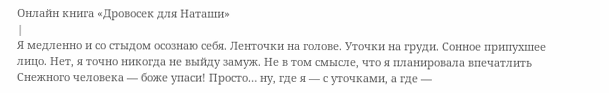Онлайн книга «Дровосек для Наташи»
|
Я медленно и со стыдом осознаю себя. Ленточки на голове. Уточки на груди. Сонное припухшее лицо. Нет, я точно никогда не выйду замуж. Не в том смысле, что я планировала впечатлить Снежного человека — боже упаси! Просто… ну, где я — с уточками, а где —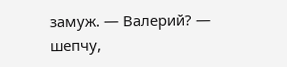замуж. — Валерий? — шепчу,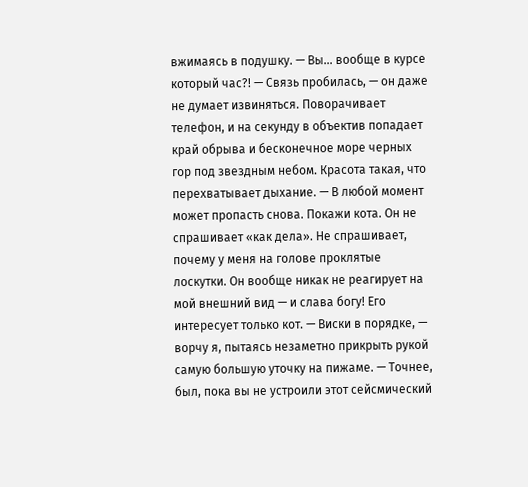вжимаясь в подушку. — Вы… вообще в курсе который час?! — Связь пробилась, — он даже не думает извиняться. Поворачивает телефон, и на секунду в объектив попадает край обрыва и бесконечное море черных гор под звездным небом. Красота такая, что перехватывает дыхание. — В любой момент может пропасть снова. Покажи кота. Он не спрашивает «как дела». Не спрашивает, почему у меня на голове проклятые лоскутки. Он вообще никак не реагирует на мой внешний вид — и слава богу! Его интересует только кот. — Виски в порядке, — ворчу я, пытаясь незаметно прикрыть рукой самую большую уточку на пижаме. — Точнее, был, пока вы не устроили этот сейсмический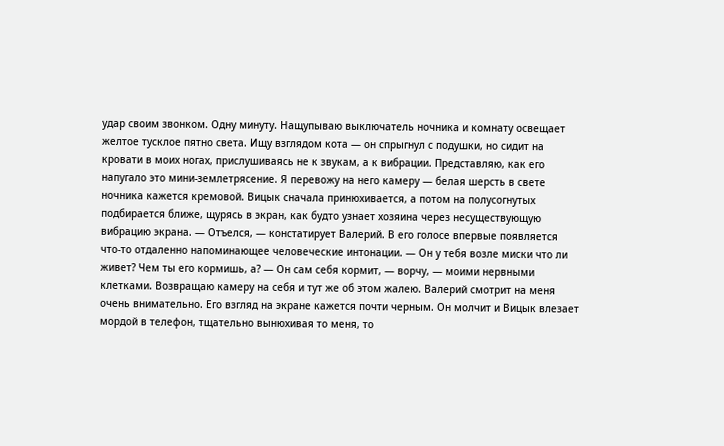удар своим звонком. Одну минуту. Нащупываю выключатель ночника и комнату освещает желтое тусклое пятно света. Ищу взглядом кота — он спрыгнул с подушки, но сидит на кровати в моих ногах, прислушиваясь не к звукам, а к вибрации. Представляю, как его напугало это мини-землетрясение. Я перевожу на него камеру — белая шерсть в свете ночника кажется кремовой. Вицык сначала принюхивается, а потом на полусогнутых подбирается ближе, щурясь в экран, как будто узнает хозяина через несуществующую вибрацию экрана. — Отъелся, — констатирует Валерий. В его голосе впервые появляется что-то отдаленно напоминающее человеческие интонации. — Он у тебя возле миски что ли живет? Чем ты его кормишь, а? — Он сам себя кормит, — ворчу, — моими нервными клетками. Возвращаю камеру на себя и тут же об этом жалею. Валерий смотрит на меня очень внимательно. Его взгляд на экране кажется почти черным. Он молчит и Вицык влезает мордой в телефон, тщательно вынюхивая то меня, то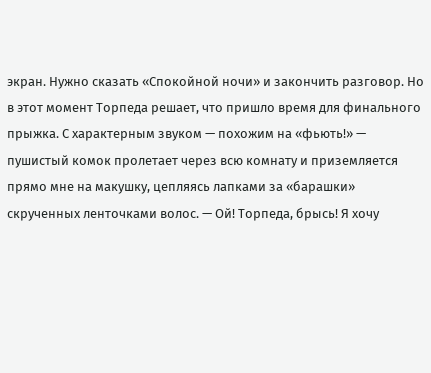экран. Нужно сказать «Спокойной ночи» и закончить разговор. Но в этот момент Торпеда решает, что пришло время для финального прыжка. С характерным звуком — похожим на «фьють!» — пушистый комок пролетает через всю комнату и приземляется прямо мне на макушку, цепляясь лапками за «барашки» скрученных ленточками волос. — Ой! Торпеда, брысь! Я хочу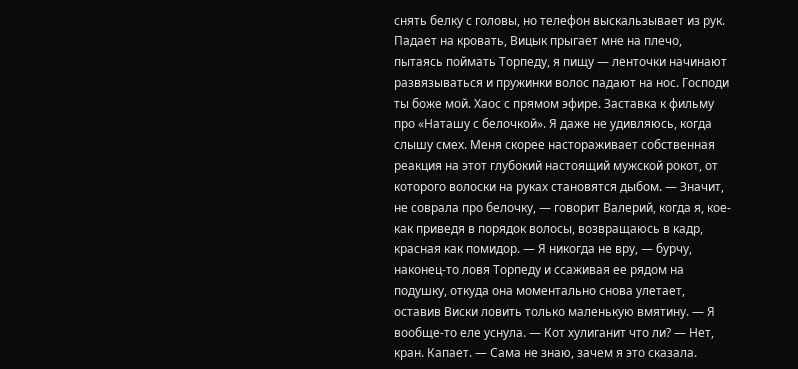снять белку с головы, но телефон выскальзывает из рук. Падает на кровать, Вицык прыгает мне на плечо, пытаясь поймать Торпеду, я пищу — ленточки начинают развязываться и пружинки волос падают на нос. Господи ты боже мой. Хаос с прямом эфире. Заставка к фильму про «Наташу с белочкой». Я даже не удивляюсь, когда слышу смех. Меня скорее настораживает собственная реакция на этот глубокий настоящий мужской рокот, от которого волоски на руках становятся дыбом. — Значит, не соврала про белочку, — говорит Валерий, когда я, кое-как приведя в порядок волосы, возвращаюсь в кадр, красная как помидор. — Я никогда не вру, — бурчу, наконец-то ловя Торпеду и ссаживая ее рядом на подушку, откуда она моментально снова улетает, оставив Виски ловить только маленькую вмятину. — Я вообще-то еле уснула. — Кот хулиганит что ли? — Нет, кран. Капает. — Сама не знаю, зачем я это сказала.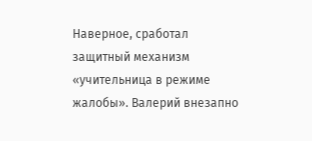Наверное, сработал защитный механизм «учительница в режиме жалобы». Валерий внезапно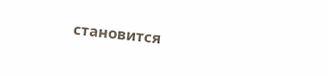становится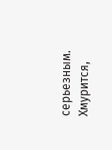серьезным. Хмурится,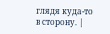глядя куда-то в сторону. |